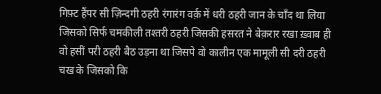गिफ़्ट हैंपर सी ज़िन्दगी ठहरी रंगारंग वर्क़ में धरी ठहरी जान के चाँद था लिया जिसको सिर्फ चमकीली तश्तरी ठहरी जिसकी हसरत ने बेक़रार रखा ख़्वाब ही वो हसीं परी ठहरी बैठ उड़ना था जिसपे वो कालीन एक मामूली सी दरी ठहरी चख के जिसको कि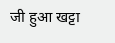जी हुआ खट्टा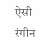ऐसी रंगीन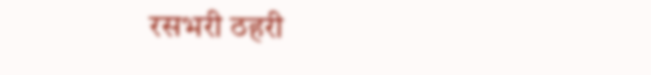रसभरी ठहरी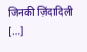जिनकी ज़िंदादिली […]